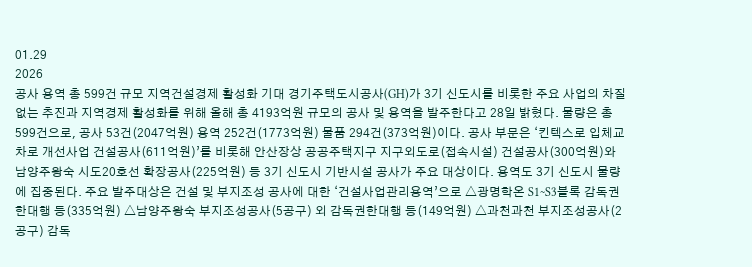01.29
2026
공사 용역 총 599건 규모 지역건설경제 활성화 기대 경기주택도시공사(GH)가 3기 신도시를 비롯한 주요 사업의 차질없는 추진과 지역경제 활성화를 위해 올해 총 4193억원 규모의 공사 및 용역을 발주한다고 28일 밝혔다. 물량은 총 599건으로, 공사 53건(2047억원) 용역 252건(1773억원) 물품 294건(373억원)이다. 공사 부문은 ‘킨텍스로 입체교차로 개선사업 건설공사(611억원)’를 비롯해 안산장상 공공주택지구 지구외도로(접속시설) 건설공사(300억원)와 남양주왕숙 시도20호선 확장공사(225억원) 등 3기 신도시 기반시설 공사가 주요 대상이다. 용역도 3기 신도시 물량에 집중된다. 주요 발주대상은 건설 및 부지조성 공사에 대한 ‘건설사업관리용역’으로 △광명학온 S1~S3블록 감독권한대행 등(335억원) △남양주왕숙 부지조성공사(5공구) 외 감독권한대행 등(149억원) △과천과천 부지조성공사(2공구) 감독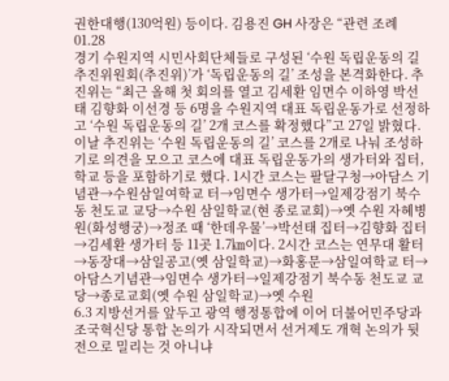권한대행(130억원) 등이다. 김용진 GH 사장은 “관련 조례
01.28
경기 수원지역 시민사회단체들로 구성된 ‘수원 독립운동의 길 추진위원회(추진위)’가 ‘독립운동의 길’ 조성을 본격화한다. 추진위는 “최근 올해 첫 회의를 열고 김세환 임면수 이하영 박선태 김향화 이선경 등 6명을 수원지역 대표 독립운동가로 선정하고 ‘수원 독립운동의 길’ 2개 코스를 확정했다”고 27일 밝혔다. 이날 추진위는 ‘수원 독립운동의 길’ 코스를 2개로 나눠 조성하기로 의견을 모으고 코스에 대표 독립운동가의 생가터와 집터, 학교 등을 포함하기로 했다. 1시간 코스는 팔달구청→아담스 기념관→수원삼일여학교 터→임면수 생가터→일제강점기 북수동 천도교 교당→수원 삼일학교(현 종로교회)→옛 수원 자혜병원(화성행궁)→정조 때 ‘한데우물’→박선태 집터→김향화 집터→김세환 생가터 등 11곳 1.7㎞이다. 2시간 코스는 연무대 활터→동장대→삼일공고(옛 삼일학교)→화홍문→삼일여학교 터→아담스기념관→임면수 생가터→일제강점기 북수동 천도교 교당→종로교회(옛 수원 삼일학교)→옛 수원
6.3 지방선거를 앞두고 광역 행정통합에 이어 더불어민주당과 조국혁신당 통합 논의가 시작되면서 선거제도 개혁 논의가 뒷전으로 밀리는 것 아니냐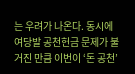는 우려가 나온다. 동시에 여당발 공천헌금 문제가 불거진 만큼 이번이 ‘돈 공천’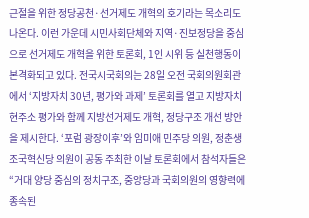근절을 위한 정당공천·선거제도 개혁의 호기라는 목소리도 나온다. 이런 가운데 시민사회단체와 지역·진보정당을 중심으로 선거제도 개혁을 위한 토론회, 1인 시위 등 실천행동이 본격화되고 있다. 전국시국회의는 28일 오전 국회의원회관에서 ‘지방자치 30년, 평가와 과제’ 토론회를 열고 지방자치 현주소 평가와 함께 지방선거제도 개혁, 정당구조 개선 방안을 제시한다. ‘포럼 광장이후’와 임미애 민주당 의원, 정춘생 조국혁신당 의원이 공동 주최한 이날 토론회에서 참석자들은 “거대 양당 중심의 정치구조, 중앙당과 국회의원의 영향력에 종속된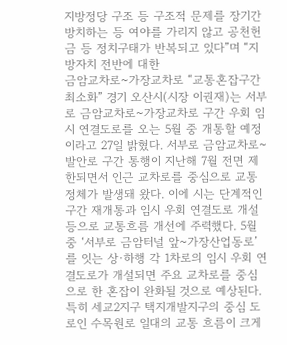지방정당 구조 등 구조적 문제를 장기간 방치하는 등 여야를 가리지 않고 공천헌금 등 정치구태가 반복되고 있다”며 “지방자치 전반에 대한
금암교차로~가장교차로 “교통혼잡구간 최소화” 경기 오산시(시장 이권재)는 서부로 금암교차로~가장교차로 구간 우회 임시 연결도로를 오는 5월 중 개통할 예정이라고 27일 밝혔다. 서부로 금암교차로~발안로 구간 통행이 지난해 7월 전면 제한되면서 인근 교차로를 중심으로 교통정체가 발생돼 왔다. 이에 시는 단계적인 구간 재개통과 임시 우회 연결도로 개설 등으로 교통흐름 개선에 주력했다. 5월 중 ‘서부로 금암터널 앞~가장산업동로’를 잇는 상·하행 각 1차로의 임시 우회 연결도로가 개설되면 주요 교차로를 중심으로 한 혼잡이 완화될 것으로 예상된다. 특히 세교2지구 택지개발지구의 중심 도로인 수목원로 일대의 교통 흐름이 크게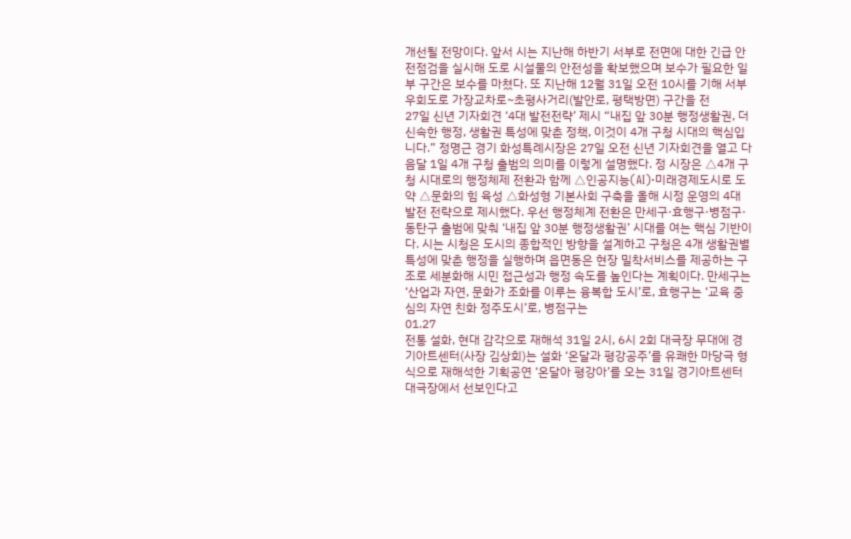개선될 전망이다. 앞서 시는 지난해 하반기 서부로 전면에 대한 긴급 안전점검을 실시해 도로 시설물의 안전성을 확보했으며 보수가 필요한 일부 구간은 보수를 마쳤다. 또 지난해 12월 31일 오전 10시를 기해 서부우회도로 가장교차로~초평사거리(발안로, 평택방면) 구간을 전
27일 신년 기자회견 ‘4대 발전전략’ 제시 “내집 앞 30분 행정생활권, 더 신속한 행정, 생활권 특성에 맞춘 정책, 이것이 4개 구청 시대의 핵심입니다.” 정명근 경기 화성특례시장은 27일 오전 신년 기자회견을 열고 다음달 1일 4개 구청 출범의 의미를 이렇게 설명했다. 정 시장은 △4개 구청 시대로의 행정체제 전환과 함께 △인공지능(AI)·미래경제도시로 도약 △문화의 힘 육성 △화성형 기본사회 구축을 올해 시정 운영의 4대 발전 전략으로 제시했다. 우선 행정체계 전환은 만세구·효행구·병점구·동탄구 출범에 맞춰 ‘내집 앞 30분 행정생활권’ 시대를 여는 핵심 기반이다. 시는 시청은 도시의 종합적인 방향을 설계하고 구청은 4개 생활권별 특성에 맞춘 행정을 실행하며 읍면동은 현장 밀착서비스를 제공하는 구조로 세분화해 시민 접근성과 행정 속도를 높인다는 계획이다. 만세구는 ‘산업과 자연, 문화가 조화를 이루는 융복합 도시’로, 효행구는 ‘교육 중심의 자연 친화 정주도시’로, 병점구는
01.27
전통 설화, 현대 감각으로 재해석 31일 2시, 6시 2회 대극장 무대에 경기아트센터(사장 김상회)는 설화 ‘온달과 평강공주’를 유쾌한 마당극 형식으로 재해석한 기획공연 ‘온달아 평강아’를 오는 31일 경기아트센터 대극장에서 선보인다고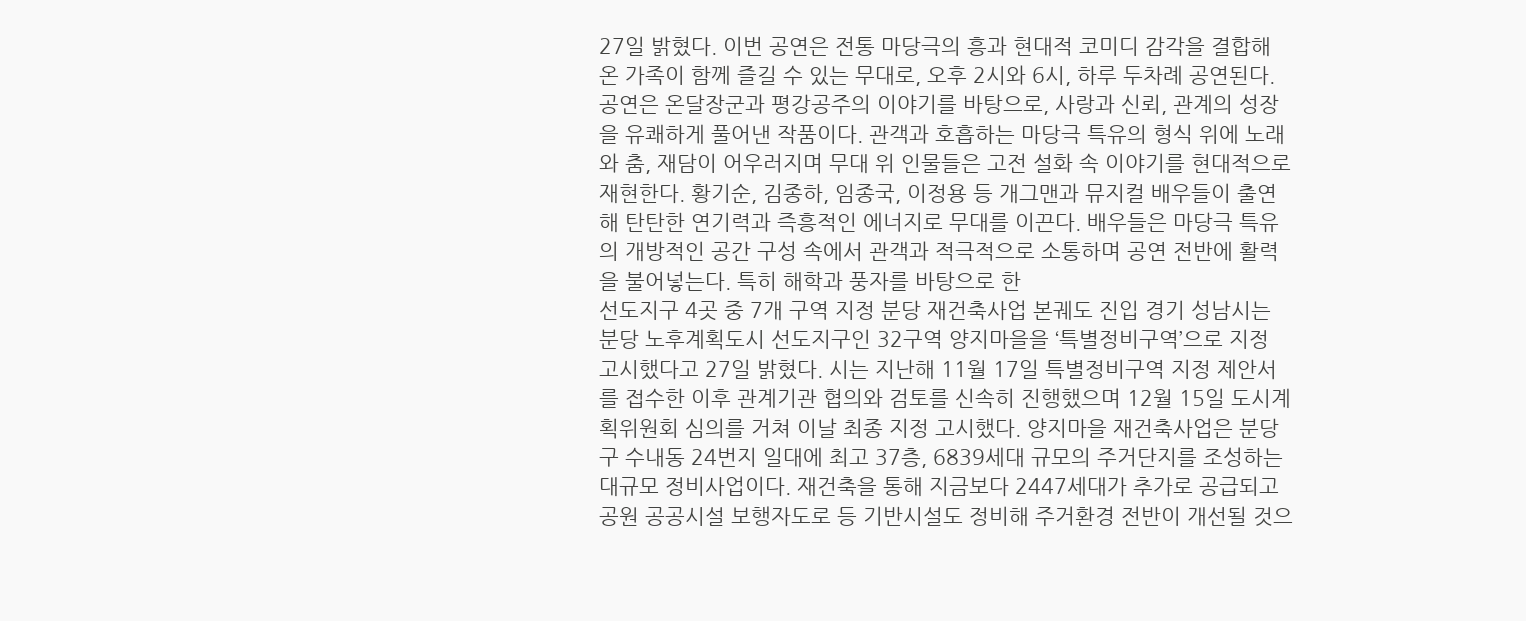27일 밝혔다. 이번 공연은 전통 마당극의 흥과 현대적 코미디 감각을 결합해 온 가족이 함께 즐길 수 있는 무대로, 오후 2시와 6시, 하루 두차례 공연된다. 공연은 온달장군과 평강공주의 이야기를 바탕으로, 사랑과 신뢰, 관계의 성장을 유쾌하게 풀어낸 작품이다. 관객과 호흡하는 마당극 특유의 형식 위에 노래와 춤, 재담이 어우러지며 무대 위 인물들은 고전 설화 속 이야기를 현대적으로 재현한다. 황기순, 김종하, 임종국, 이정용 등 개그맨과 뮤지컬 배우들이 출연해 탄탄한 연기력과 즉흥적인 에너지로 무대를 이끈다. 배우들은 마당극 특유의 개방적인 공간 구성 속에서 관객과 적극적으로 소통하며 공연 전반에 활력을 불어넣는다. 특히 해학과 풍자를 바탕으로 한
선도지구 4곳 중 7개 구역 지정 분당 재건축사업 본궤도 진입 경기 성남시는 분당 노후계획도시 선도지구인 32구역 양지마을을 ‘특별정비구역’으로 지정 고시했다고 27일 밝혔다. 시는 지난해 11월 17일 특별정비구역 지정 제안서를 접수한 이후 관계기관 협의와 검토를 신속히 진행했으며 12월 15일 도시계획위원회 심의를 거쳐 이날 최종 지정 고시했다. 양지마을 재건축사업은 분당구 수내동 24번지 일대에 최고 37층, 6839세대 규모의 주거단지를 조성하는 대규모 정비사업이다. 재건축을 통해 지금보다 2447세대가 추가로 공급되고 공원 공공시설 보행자도로 등 기반시설도 정비해 주거환경 전반이 개선될 것으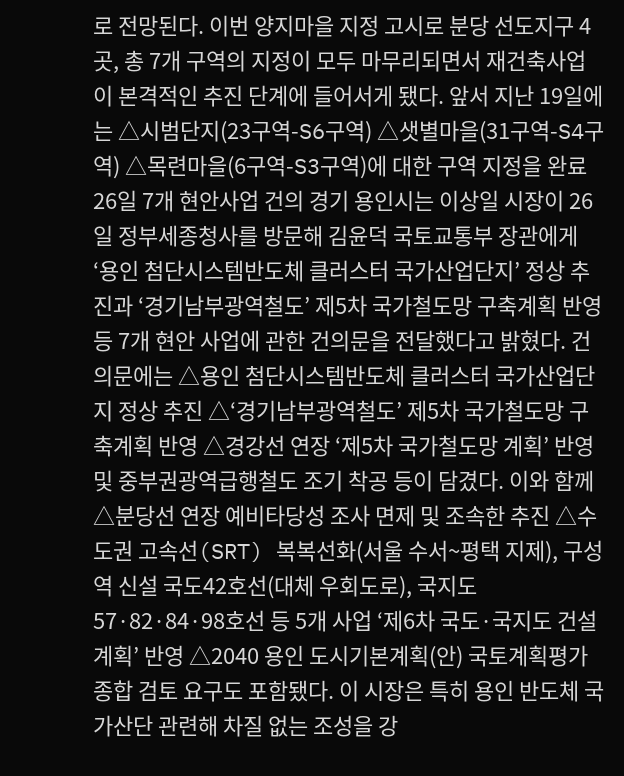로 전망된다. 이번 양지마을 지정 고시로 분당 선도지구 4곳, 총 7개 구역의 지정이 모두 마무리되면서 재건축사업이 본격적인 추진 단계에 들어서게 됐다. 앞서 지난 19일에는 △시범단지(23구역-S6구역) △샛별마을(31구역-S4구역) △목련마을(6구역-S3구역)에 대한 구역 지정을 완료
26일 7개 현안사업 건의 경기 용인시는 이상일 시장이 26일 정부세종청사를 방문해 김윤덕 국토교통부 장관에게 ‘용인 첨단시스템반도체 클러스터 국가산업단지’ 정상 추진과 ‘경기남부광역철도’ 제5차 국가철도망 구축계획 반영 등 7개 현안 사업에 관한 건의문을 전달했다고 밝혔다. 건의문에는 △용인 첨단시스템반도체 클러스터 국가산업단지 정상 추진 △‘경기남부광역철도’ 제5차 국가철도망 구축계획 반영 △경강선 연장 ‘제5차 국가철도망 계획’ 반영 및 중부권광역급행철도 조기 착공 등이 담겼다. 이와 함께 △분당선 연장 예비타당성 조사 면제 및 조속한 추진 △수도권 고속선(SRT) 복복선화(서울 수서~평택 지제), 구성역 신설 국도42호선(대체 우회도로), 국지도 57·82·84·98호선 등 5개 사업 ‘제6차 국도·국지도 건설계획’ 반영 △2040 용인 도시기본계획(안) 국토계획평가 종합 검토 요구도 포함됐다. 이 시장은 특히 용인 반도체 국가산단 관련해 차질 없는 조성을 강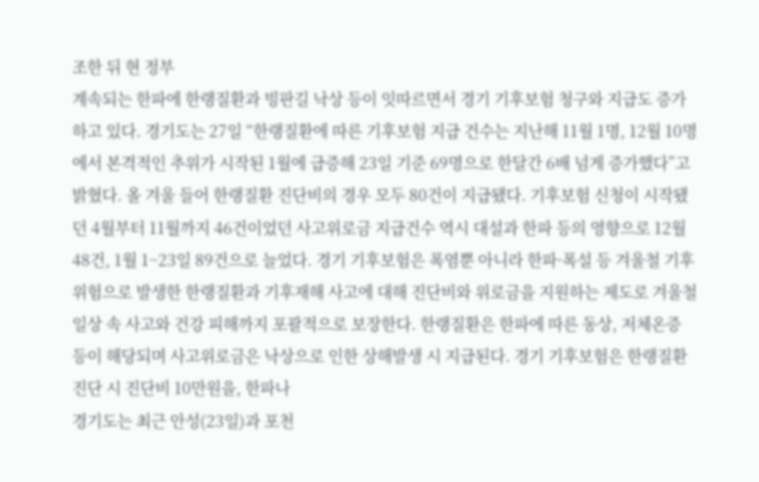조한 뒤 현 정부
계속되는 한파에 한랭질환과 빙판길 낙상 등이 잇따르면서 경기 기후보험 청구와 지급도 증가하고 있다. 경기도는 27일 “한랭질환에 따른 기후보험 지급 건수는 지난해 11월 1명, 12월 10명에서 본격적인 추위가 시작된 1월에 급증해 23일 기준 69명으로 한달간 6배 넘게 증가했다”고 밝혔다. 올 겨울 들어 한랭질환 진단비의 경우 모두 80건이 지급됐다. 기후보험 신청이 시작됐던 4월부터 11월까지 46건이었던 사고위로금 지급건수 역시 대설과 한파 등의 영향으로 12월 48건, 1월 1~23일 89건으로 늘었다. 경기 기후보험은 폭염뿐 아니라 한파·폭설 등 겨울철 기후위험으로 발생한 한랭질환과 기후재해 사고에 대해 진단비와 위로금을 지원하는 제도로 겨울철 일상 속 사고와 건강 피해까지 포괄적으로 보장한다. 한랭질환은 한파에 따른 동상, 저체온증 등이 해당되며 사고위로금은 낙상으로 인한 상해발생 시 지급된다. 경기 기후보험은 한랭질환 진단 시 진단비 10만원을, 한파나
경기도는 최근 안성(23일)과 포천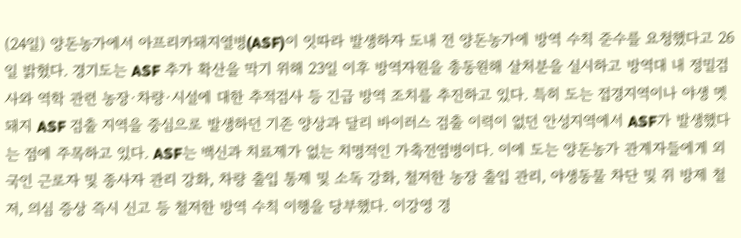(24일) 양돈농가에서 아프리카돼지열병(ASF)이 잇따라 발생하자 도내 전 양돈농가에 방역 수칙 준수를 요청했다고 26일 밝혔다. 경기도는 ASF 추가 확산을 막기 위해 23일 이후 방역자원을 총동원해 살처분을 실시하고 방역대 내 정밀검사와 역학 관련 농장·차량·시설에 대한 추적검사 등 긴급 방역 조치를 추진하고 있다. 특히 도는 접경지역이나 야생 멧돼지 ASF 검출 지역을 중심으로 발생하던 기존 양상과 달리 바이러스 검출 이력이 없던 안성지역에서 ASF가 발생했다는 점에 주목하고 있다. ASF는 백신과 치료제가 없는 치명적인 가축전염병이다. 이에 도는 양돈농가 관계자들에게 외국인 근로자 및 종사자 관리 강화, 차량 출입 통제 및 소독 강화, 철저한 농장 출입 관리, 야생동물 차단 및 쥐 방제 철저, 의심 증상 즉시 신고 등 철저한 방역 수칙 이행을 당부했다. 이강영 경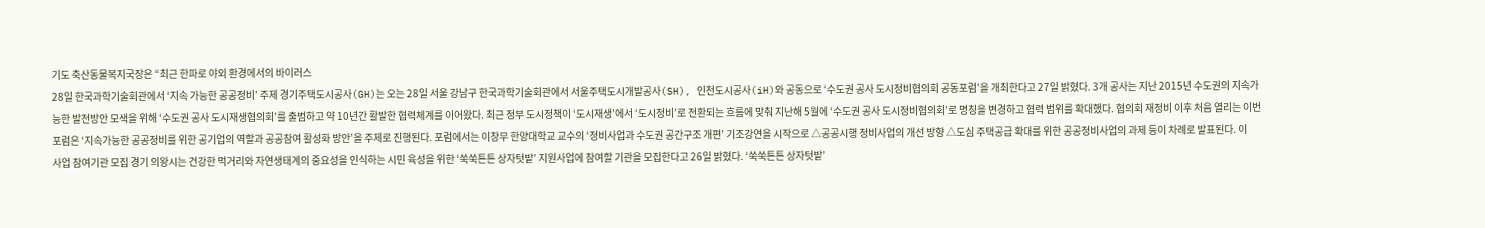기도 축산동물복지국장은 “최근 한파로 야외 환경에서의 바이러스
28일 한국과학기술회관에서 ‘지속 가능한 공공정비’ 주제 경기주택도시공사(GH)는 오는 28일 서울 강남구 한국과학기술회관에서 서울주택도시개발공사(SH), 인천도시공사(iH)와 공동으로 ‘수도권 공사 도시정비협의회 공동포럼’을 개최한다고 27일 밝혔다. 3개 공사는 지난 2015년 수도권의 지속가능한 발전방안 모색을 위해 ‘수도권 공사 도시재생협의회’를 출범하고 약 10년간 활발한 협력체계를 이어왔다. 최근 정부 도시정책이 ‘도시재생’에서 ‘도시정비’로 전환되는 흐름에 맞춰 지난해 5월에 ‘수도권 공사 도시정비협의회’로 명칭을 변경하고 협력 범위를 확대했다. 협의회 재정비 이후 처음 열리는 이번 포럼은 ‘지속가능한 공공정비를 위한 공기업의 역할과 공공참여 활성화 방안’을 주제로 진행된다. 포럼에서는 이창무 한양대학교 교수의 ‘정비사업과 수도권 공간구조 개편’ 기조강연을 시작으로 △공공시행 정비사업의 개선 방향 △도심 주택공급 확대를 위한 공공정비사업의 과제 등이 차례로 발표된다. 이
사업 참여기관 모집 경기 의왕시는 건강한 먹거리와 자연생태계의 중요성을 인식하는 시민 육성을 위한 ‘쑥쑥튼튼 상자텃밭’ 지원사업에 참여할 기관을 모집한다고 26일 밝혔다. ‘쑥쑥튼튼 상자텃밭’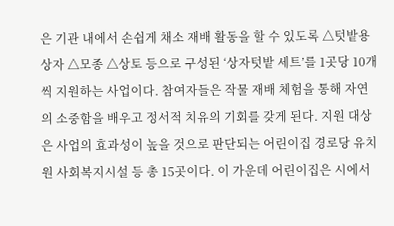은 기관 내에서 손쉽게 채소 재배 활동을 할 수 있도록 △텃밭용 상자 △모종 △상토 등으로 구성된 ‘상자텃밭 세트’를 1곳당 10개씩 지원하는 사업이다. 참여자들은 작물 재배 체험을 통해 자연의 소중함을 배우고 정서적 치유의 기회를 갖게 된다. 지원 대상은 사업의 효과성이 높을 것으로 판단되는 어린이집 경로당 유치원 사회복지시설 등 총 15곳이다. 이 가운데 어린이집은 시에서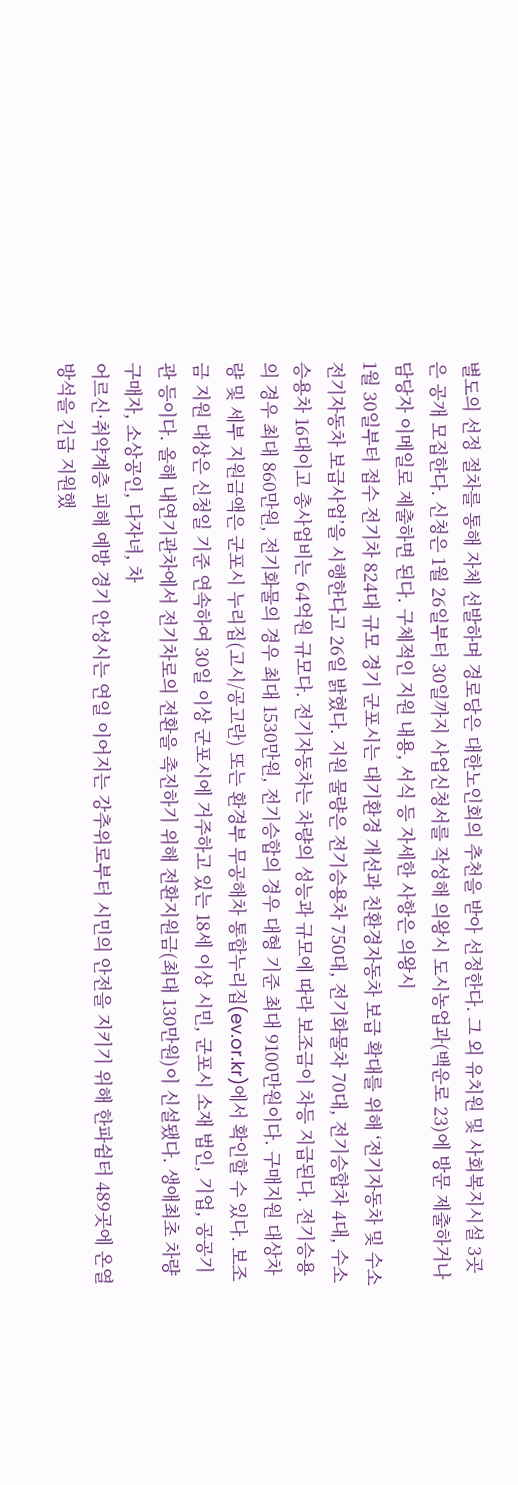별도의 선정 절차를 통해 자체 선발하며 경로당은 대한노인회의 추천을 받아 선정한다. 그 외 유치원 및 사회복지시설 3곳은 공개 모집한다. 신청은 1월 26일부터 30일까지 사업신청서를 작성해 의왕시 도시농업과(백운로 23)에 방문 제출하거나 담당자 이메일로 제출하면 된다. 구체적인 지원 내용, 서식 등 자세한 사항은 의왕시
1월 30일부터 접수 전기차 824대 규모 경기 군포시는 대기환경 개선과 친환경자동차 보급 확대를 위해 ‘전기자동차 및 수소전기자동차 보급사업’을 시행한다고 26일 밝혔다. 지원 물량은 전기승용차 750대, 전기화물차 70대, 전기승합차 4대, 수소승용차 16대이고 총사업비는 64억원 규모다. 전기자동차는 차량의 성능과 규모에 따라 보조금이 차등 지급된다. 전기승용의 경우 최대 860만원, 전기화물의 경우 최대 1530만원, 전기승합의 경우 대형 기준 최대 9100만원이다. 구매지원 대상차량 및 세부 지원금액은 군포시 누리집(고시/공고란) 또는 환경부 무공해차 통합누리집(ev.or.kr)에서 확인할 수 있다. 보조금 지원 대상은 신청일 기준 연속하여 30일 이상 군포시에 거주하고 있는 18세 이상 시민, 군포시 소재 법인, 기업, 공공기관 등이다. 올해 내연기관차에서 전기차로의 전환을 촉진하기 위해 전환지원금(최대 130만원)이 신설됐다. 생애최초 차량구매자, 소상공인, 다자녀, 차
어르신·취약계층 피해 예방 경기 안성시는 연일 이어지는 강추위로부터 시민의 안전을 지키기 위해 한파쉼터 489곳에 온열 방석을 긴급 지원했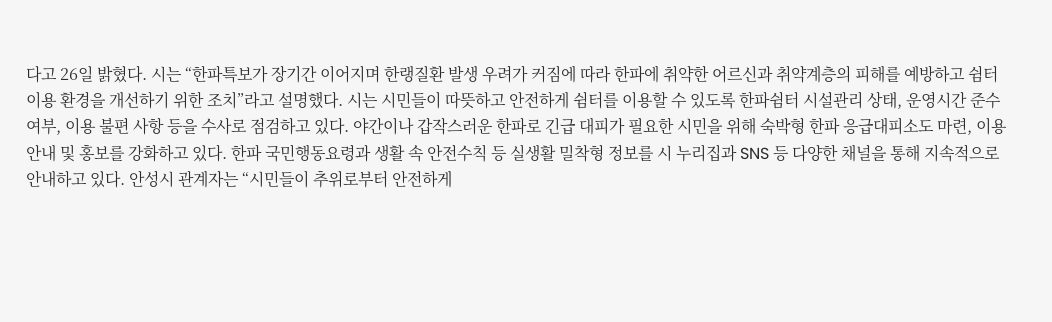다고 26일 밝혔다. 시는 “한파특보가 장기간 이어지며 한랭질환 발생 우려가 커짐에 따라 한파에 취약한 어르신과 취약계층의 피해를 예방하고 쉼터 이용 환경을 개선하기 위한 조치”라고 설명했다. 시는 시민들이 따뜻하고 안전하게 쉼터를 이용할 수 있도록 한파쉼터 시설관리 상태, 운영시간 준수 여부, 이용 불편 사항 등을 수사로 점검하고 있다. 야간이나 갑작스러운 한파로 긴급 대피가 필요한 시민을 위해 숙박형 한파 응급대피소도 마련, 이용 안내 및 홍보를 강화하고 있다. 한파 국민행동요령과 생활 속 안전수칙 등 실생활 밀착형 정보를 시 누리집과 SNS 등 다양한 채널을 통해 지속적으로 안내하고 있다. 안성시 관계자는 “시민들이 추위로부터 안전하게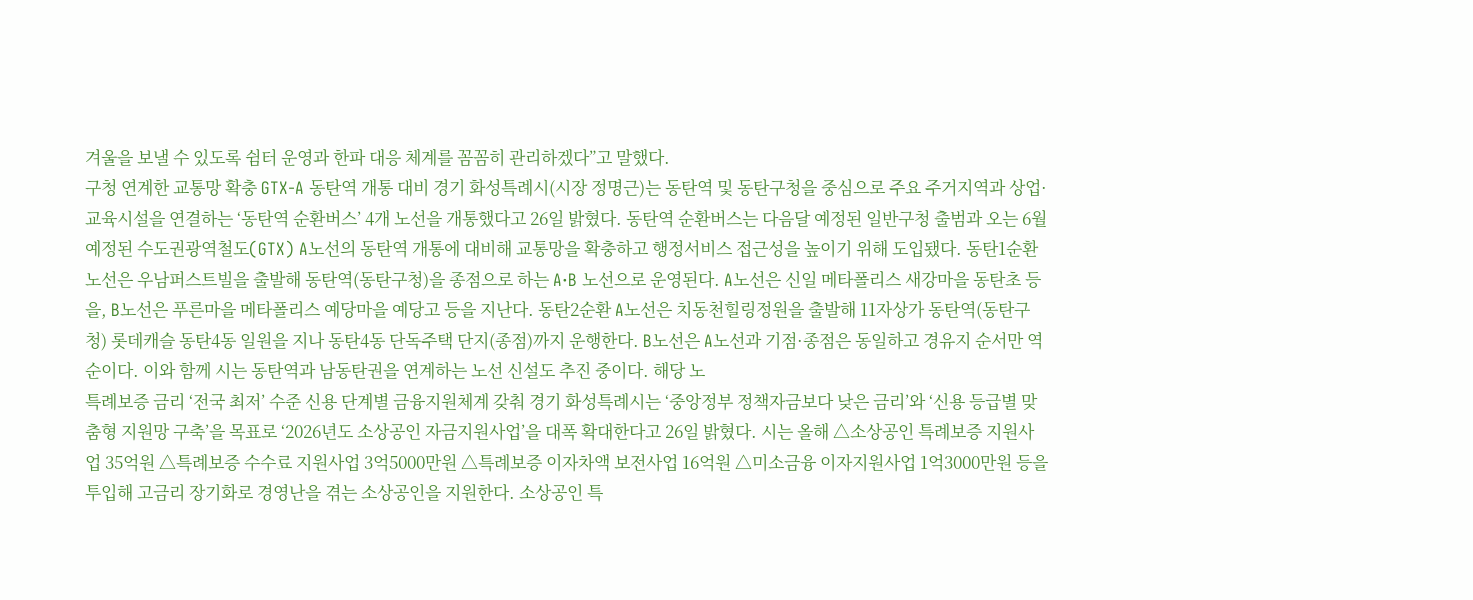겨울을 보낼 수 있도록 쉼터 운영과 한파 대응 체계를 꼼꼼히 관리하겠다”고 말했다.
구청 연계한 교통망 확충 GTX-A 동탄역 개통 대비 경기 화성특례시(시장 정명근)는 동탄역 및 동탄구청을 중심으로 주요 주거지역과 상업·교육시설을 연결하는 ‘동탄역 순환버스’ 4개 노선을 개통했다고 26일 밝혔다. 동탄역 순환버스는 다음달 예정된 일반구청 출범과 오는 6월 예정된 수도권광역철도(GTX) A노선의 동탄역 개통에 대비해 교통망을 확충하고 행정서비스 접근성을 높이기 위해 도입됐다. 동탄1순환 노선은 우남퍼스트빌을 출발해 동탄역(동탄구청)을 종점으로 하는 A·B 노선으로 운영된다. A노선은 신일 메타폴리스 새강마을 동탄초 등을, B노선은 푸른마을 메타폴리스 예당마을 예당고 등을 지난다. 동탄2순환 A노선은 치동천힐링정원을 출발해 11자상가 동탄역(동탄구청) 롯데캐슬 동탄4동 일원을 지나 동탄4동 단독주택 단지(종점)까지 운행한다. B노선은 A노선과 기점·종점은 동일하고 경유지 순서만 역순이다. 이와 함께 시는 동탄역과 남동탄권을 연계하는 노선 신설도 추진 중이다. 해당 노
특례보증 금리 ‘전국 최저’ 수준 신용 단계별 금융지원체계 갖춰 경기 화성특례시는 ‘중앙정부 정책자금보다 낮은 금리’와 ‘신용 등급별 맞춤형 지원망 구축’을 목표로 ‘2026년도 소상공인 자금지원사업’을 대폭 확대한다고 26일 밝혔다. 시는 올해 △소상공인 특례보증 지원사업 35억원 △특례보증 수수료 지원사업 3억5000만원 △특례보증 이자차액 보전사업 16억원 △미소금융 이자지원사업 1억3000만원 등을 투입해 고금리 장기화로 경영난을 겪는 소상공인을 지원한다. 소상공인 특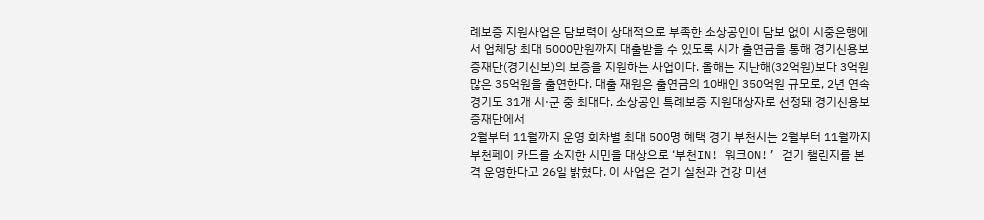례보증 지원사업은 담보력이 상대적으로 부족한 소상공인이 담보 없이 시중은행에서 업체당 최대 5000만원까지 대출받을 수 있도록 시가 출연금을 통해 경기신용보증재단(경기신보)의 보증을 지원하는 사업이다. 올해는 지난해(32억원)보다 3억원 많은 35억원을 출연한다. 대출 재원은 출연금의 10배인 350억원 규모로, 2년 연속 경기도 31개 시·군 중 최대다. 소상공인 특례보증 지원대상자로 선정돼 경기신용보증재단에서
2월부터 11월까지 운영 회차별 최대 500명 혜택 경기 부천시는 2월부터 11월까지 부천페이 카드를 소지한 시민을 대상으로 ‘부천IN! 워크ON!’ 걷기 챌린지를 본격 운영한다고 26일 밝혔다. 이 사업은 걷기 실천과 건강 미션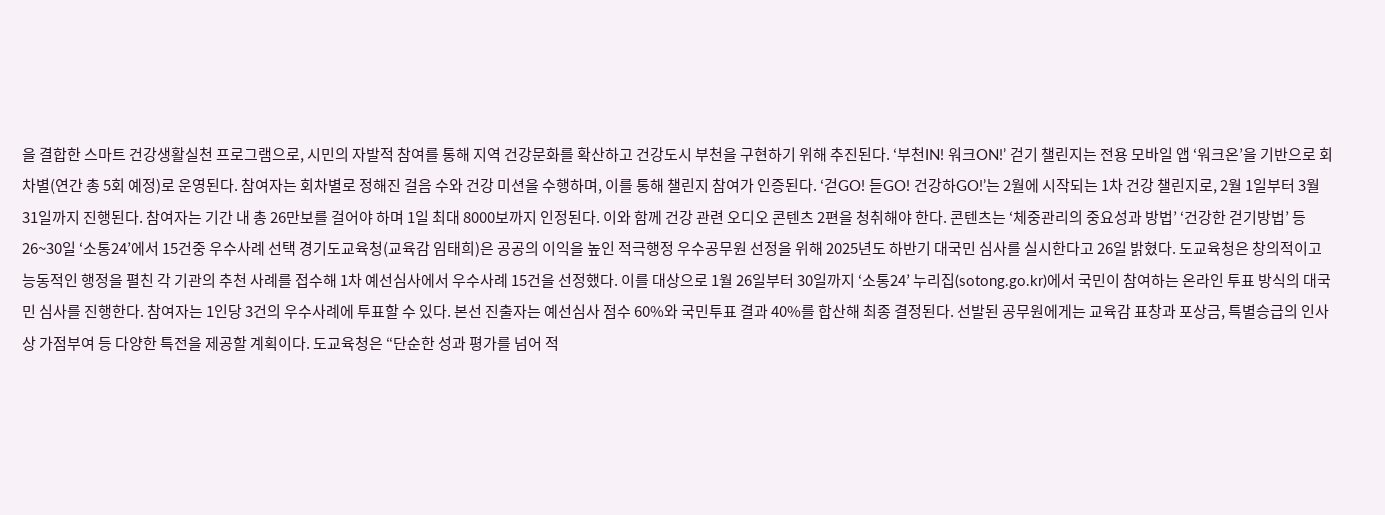을 결합한 스마트 건강생활실천 프로그램으로, 시민의 자발적 참여를 통해 지역 건강문화를 확산하고 건강도시 부천을 구현하기 위해 추진된다. ‘부천IN! 워크ON!’ 걷기 챌린지는 전용 모바일 앱 ‘워크온’을 기반으로 회차별(연간 총 5회 예정)로 운영된다. 참여자는 회차별로 정해진 걸음 수와 건강 미션을 수행하며, 이를 통해 챌린지 참여가 인증된다. ‘걷GO! 듣GO! 건강하GO!’는 2월에 시작되는 1차 건강 챌린지로, 2월 1일부터 3월 31일까지 진행된다. 참여자는 기간 내 총 26만보를 걸어야 하며 1일 최대 8000보까지 인정된다. 이와 함께 건강 관련 오디오 콘텐츠 2편을 청취해야 한다. 콘텐츠는 ‘체중관리의 중요성과 방법’ ‘건강한 걷기방법’ 등
26~30일 ‘소통24’에서 15건중 우수사례 선택 경기도교육청(교육감 임태희)은 공공의 이익을 높인 적극행정 우수공무원 선정을 위해 2025년도 하반기 대국민 심사를 실시한다고 26일 밝혔다. 도교육청은 창의적이고 능동적인 행정을 펼친 각 기관의 추천 사례를 접수해 1차 예선심사에서 우수사례 15건을 선정했다. 이를 대상으로 1월 26일부터 30일까지 ‘소통24’ 누리집(sotong.go.kr)에서 국민이 참여하는 온라인 투표 방식의 대국민 심사를 진행한다. 참여자는 1인당 3건의 우수사례에 투표할 수 있다. 본선 진출자는 예선심사 점수 60%와 국민투표 결과 40%를 합산해 최종 결정된다. 선발된 공무원에게는 교육감 표창과 포상금, 특별승급의 인사상 가점부여 등 다양한 특전을 제공할 계획이다. 도교육청은 “단순한 성과 평가를 넘어 적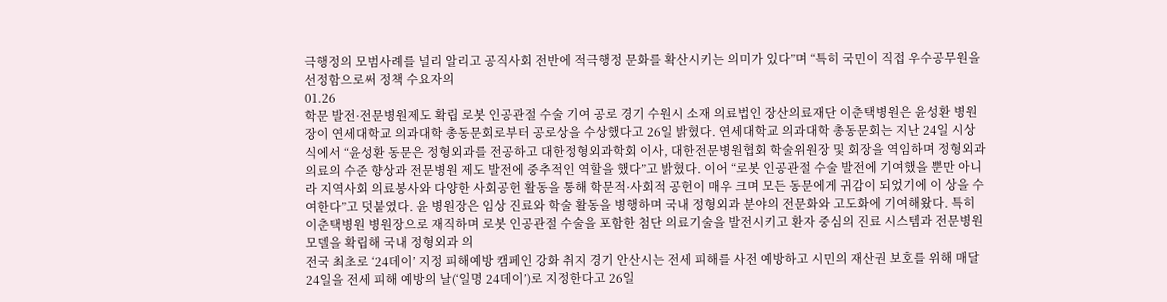극행정의 모범사례를 널리 알리고 공직사회 전반에 적극행정 문화를 확산시키는 의미가 있다”며 “특히 국민이 직접 우수공무원을 선정함으로써 정책 수요자의
01.26
학문 발전·전문병원제도 확립 로봇 인공관절 수술 기여 공로 경기 수원시 소재 의료법인 장산의료재단 이춘택병원은 윤성환 병원장이 연세대학교 의과대학 총동문회로부터 공로상을 수상했다고 26일 밝혔다. 연세대학교 의과대학 총동문회는 지난 24일 시상식에서 “윤성환 동문은 정형외과를 전공하고 대한정형외과학회 이사, 대한전문병원협회 학술위원장 및 회장을 역임하며 정형외과 의료의 수준 향상과 전문병원 제도 발전에 중추적인 역할을 했다”고 밝혔다. 이어 “로봇 인공관절 수술 발전에 기여했을 뿐만 아니라 지역사회 의료봉사와 다양한 사회공헌 활동을 통해 학문적·사회적 공헌이 매우 크며 모든 동문에게 귀감이 되었기에 이 상을 수여한다”고 덧붙였다. 윤 병원장은 임상 진료와 학술 활동을 병행하며 국내 정형외과 분야의 전문화와 고도화에 기여해왔다. 특히 이춘택병원 병원장으로 재직하며 로봇 인공관절 수술을 포함한 첨단 의료기술을 발전시키고 환자 중심의 진료 시스템과 전문병원 모델을 확립해 국내 정형외과 의
전국 최초로 ‘24데이’ 지정 피해예방 캠페인 강화 취지 경기 안산시는 전세 피해를 사전 예방하고 시민의 재산권 보호를 위해 매달 24일을 전세 피해 예방의 날(‘일명 24데이’)로 지정한다고 26일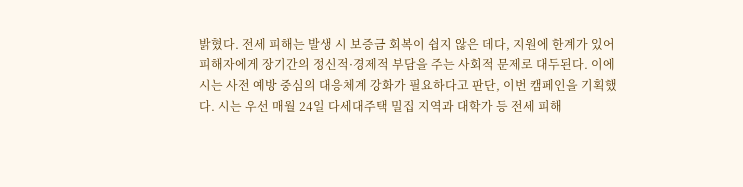밝혔다. 전세 피해는 발생 시 보증금 회복이 쉽지 않은 데다, 지원에 한계가 있어 피해자에게 장기간의 정신적·경제적 부담을 주는 사회적 문제로 대두된다. 이에 시는 사전 예방 중심의 대응체계 강화가 필요하다고 판단, 이번 캠페인을 기획했다. 시는 우선 매월 24일 다세대주택 밀집 지역과 대학가 등 전세 피해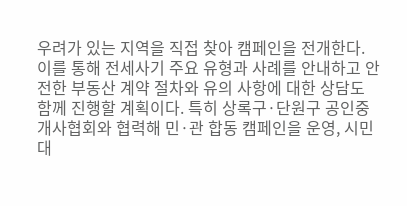우려가 있는 지역을 직접 찾아 캠페인을 전개한다. 이를 통해 전세사기 주요 유형과 사례를 안내하고 안전한 부동산 계약 절차와 유의 사항에 대한 상담도 함께 진행할 계획이다. 특히 상록구·단원구 공인중개사협회와 협력해 민·관 합동 캠페인을 운영, 시민 대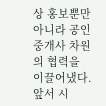상 홍보뿐만 아니라 공인중개사 차원의 협력을 이끌어냈다. 앞서 시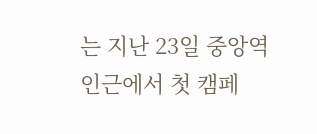는 지난 23일 중앙역 인근에서 첫 캠페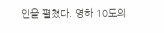인을 펼쳤다. 영하 10도의